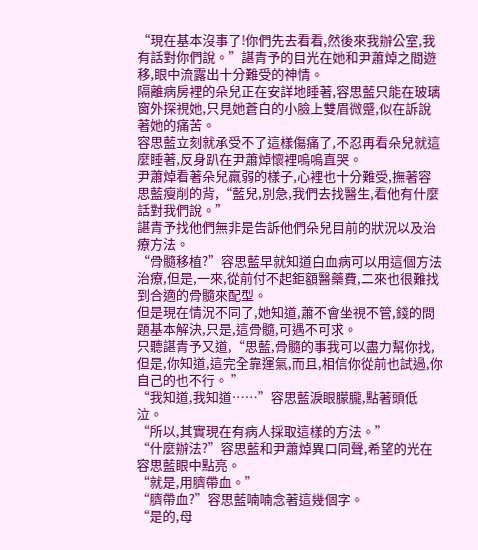“現在基本沒事了!你們先去看看,然後來我辦公室,我有話對你們說。”諶青予的目光在她和尹蕭焯之間遊移,眼中流露出十分難受的神情。
隔離病房裡的朵兒正在安詳地睡著,容思藍只能在玻璃窗外探視她,只見她蒼白的小臉上雙眉微蹙,似在訴說著她的痛苦。
容思藍立刻就承受不了這樣傷痛了,不忍再看朵兒就這麼睡著,反身趴在尹蕭焯懷裡嗚嗚直哭。
尹蕭焯看著朵兒羸弱的樣子,心裡也十分難受,撫著容思藍瘦削的背,“藍兒,別急,我們去找醫生,看他有什麼話對我們說。”
諶青予找他們無非是告訴他們朵兒目前的狀況以及治療方法。
“骨髓移植?”容思藍早就知道白血病可以用這個方法治療,但是,一來,從前付不起鉅額醫藥費,二來也很難找到合適的骨髓來配型。
但是現在情況不同了,她知道,蕭不會坐視不管,錢的問題基本解決,只是,這骨髓,可遇不可求。
只聽諶青予又道,“思藍,骨髓的事我可以盡力幫你找,但是,你知道,這完全靠運氣,而且,相信你從前也試過,你自己的也不行。 ”
“我知道,我知道……”容思藍淚眼朦朧,點著頭低泣。
“所以,其實現在有病人採取這樣的方法。”
“什麼辦法?”容思藍和尹蕭焯異口同聲,希望的光在容思藍眼中點亮。
“就是,用臍帶血。”
“臍帶血?”容思藍喃喃念著這幾個字。
“是的,母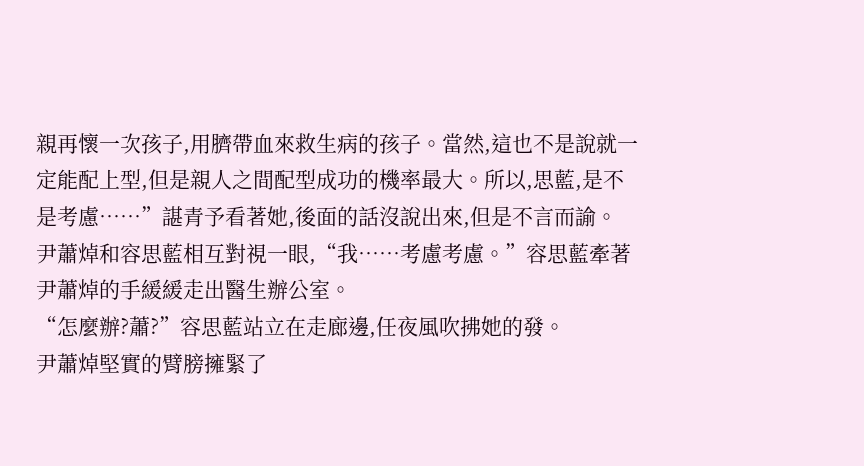親再懷一次孩子,用臍帶血來救生病的孩子。當然,這也不是說就一定能配上型,但是親人之間配型成功的機率最大。所以,思藍,是不是考慮……”諶青予看著她,後面的話沒說出來,但是不言而諭。
尹蕭焯和容思藍相互對視一眼,“我……考慮考慮。”容思藍牽著尹蕭焯的手緩緩走出醫生辦公室。
“怎麼辦?蕭?”容思藍站立在走廊邊,任夜風吹拂她的發。
尹蕭焯堅實的臂膀擁緊了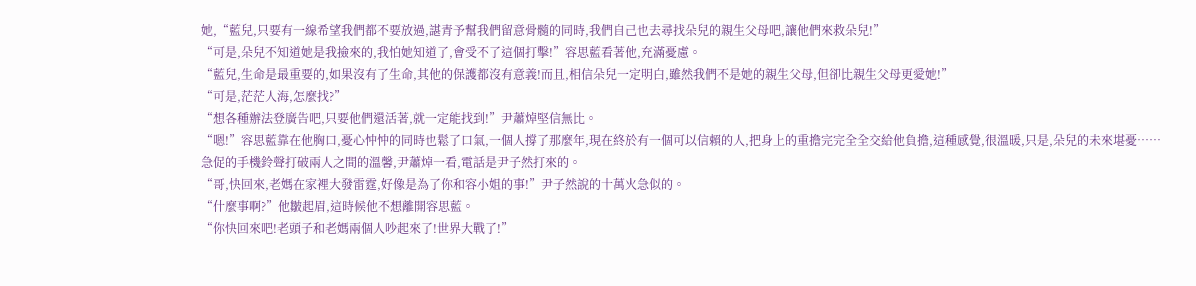她,“藍兒,只要有一線希望我們都不要放過,諶青予幫我們留意骨髓的同時,我們自己也去尋找朵兒的親生父母吧,讓他們來救朵兒!”
“可是,朵兒不知道她是我撿來的,我怕她知道了,會受不了這個打擊!”容思藍看著他,充滿憂慮。
“藍兒,生命是最重要的,如果沒有了生命,其他的保護都沒有意義!而且,相信朵兒一定明白,雖然我們不是她的親生父母,但卻比親生父母更愛她!”
“可是,茫茫人海,怎麼找?”
“想各種辦法登廣告吧,只要他們還活著,就一定能找到!”尹蕭焯堅信無比。
“嗯!”容思藍靠在他胸口,憂心忡忡的同時也鬆了口氣,一個人撐了那麼年,現在終於有一個可以信賴的人,把身上的重擔完完全全交給他負擔,這種感覺,很溫暖,只是,朵兒的未來堪憂……
急促的手機鈴聲打破兩人之間的溫馨,尹蕭焯一看,電話是尹子然打來的。
“哥,快回來,老媽在家裡大發雷霆,好像是為了你和容小姐的事!”尹子然說的十萬火急似的。
“什麼事啊?”他皺起眉,這時候他不想離開容思藍。
“你快回來吧!老頭子和老媽兩個人吵起來了!世界大戰了!”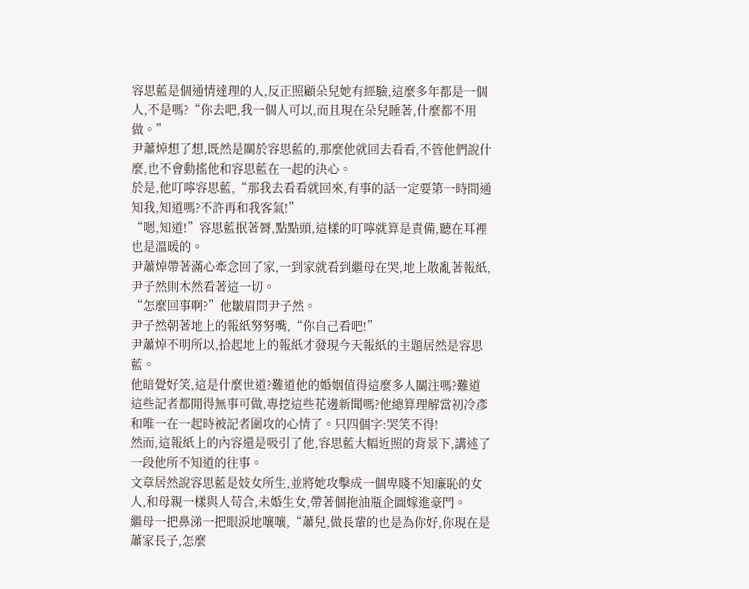容思藍是個通情達理的人,反正照顧朵兒她有經驗,這麼多年都是一個人,不是嗎?“你去吧,我一個人可以,而且現在朵兒睡著,什麼都不用做。”
尹蕭焯想了想,既然是關於容思藍的,那麼他就回去看看,不管他們說什麼,也不會動搖他和容思藍在一起的決心。
於是,他叮嚀容思藍,“那我去看看就回來,有事的話一定要第一時間通知我,知道嗎?不許再和我客氣!”
“嗯,知道!”容思藍抿著脣,點點頭,這樣的叮嚀就算是責備,聽在耳裡也是溫暖的。
尹蕭焯帶著滿心牽念回了家,一到家就看到繼母在哭,地上散亂著報紙,尹子然則木然看著這一切。
“怎麼回事啊?”他皺眉問尹子然。
尹子然朝著地上的報紙努努嘴,“你自己看吧!”
尹蕭焯不明所以,拾起地上的報紙才發現今天報紙的主題居然是容思藍。
他暗覺好笑,這是什麼世道?難道他的婚姻值得這麼多人關注嗎?難道這些記者都閒得無事可做,專挖這些花邊新聞嗎?他總算理解當初冷彥和唯一在一起時被記者圍攻的心情了。只四個字:哭笑不得!
然而,這報紙上的內容還是吸引了他,容思藍大幅近照的背景下,講述了一段他所不知道的往事。
文章居然說容思藍是妓女所生,並將她攻擊成一個卑賤不知廉恥的女人,和母親一樣與人苟合,未婚生女,帶著個拖油瓶企圖嫁進豪門。
繼母一把鼻涕一把眼淚地嚷嚷,“蕭兒,做長輩的也是為你好,你現在是蕭家長子,怎麼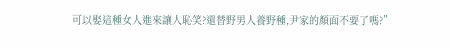可以娶這種女人進來讓人恥笑?還替野男人養野種,尹家的顏面不要了嗎?”